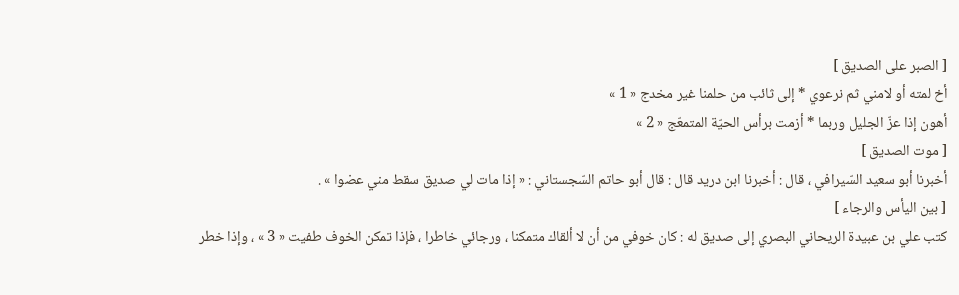[ الصبر على الصديق ]
أخ لمته أو لامني ثم نرعوي * إلى ثائب من حلمنا غير مخدج « 1 »
أهون إذا عزّ الجليل وربما * أزمت برأس الحيّة المتمعّج « 2 »
[ موت الصديق ]
أخبرنا أبو سعيد السّيرافي ، قال : أخبرنا ابن دريد قال : قال أبو حاتم السّجستاني : « إذا مات لي صديق سقط مني عضوا » .
[ بين اليأس والرجاء ]
كتب علي بن عبيدة الريحاني البصري إلى صديق له : كان خوفي من أن لا ألقاك متمكنا ، ورجائي خاطرا ، فإذا تمكن الخوف طفيت « 3 » ، وإذا خطر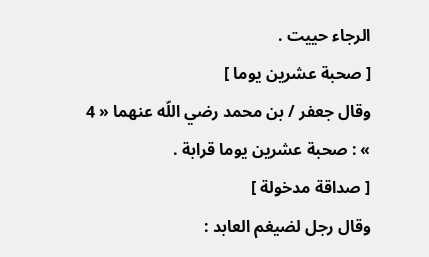الرجاء حييت .
[ صحبة عشرين يوما ]
وقال جعفر / بن محمد رضي اللّه عنهما « 4 » : صحبة عشرين يوما قرابة .
[ صداقة مدخولة ]
وقال رجل لضيغم العابد :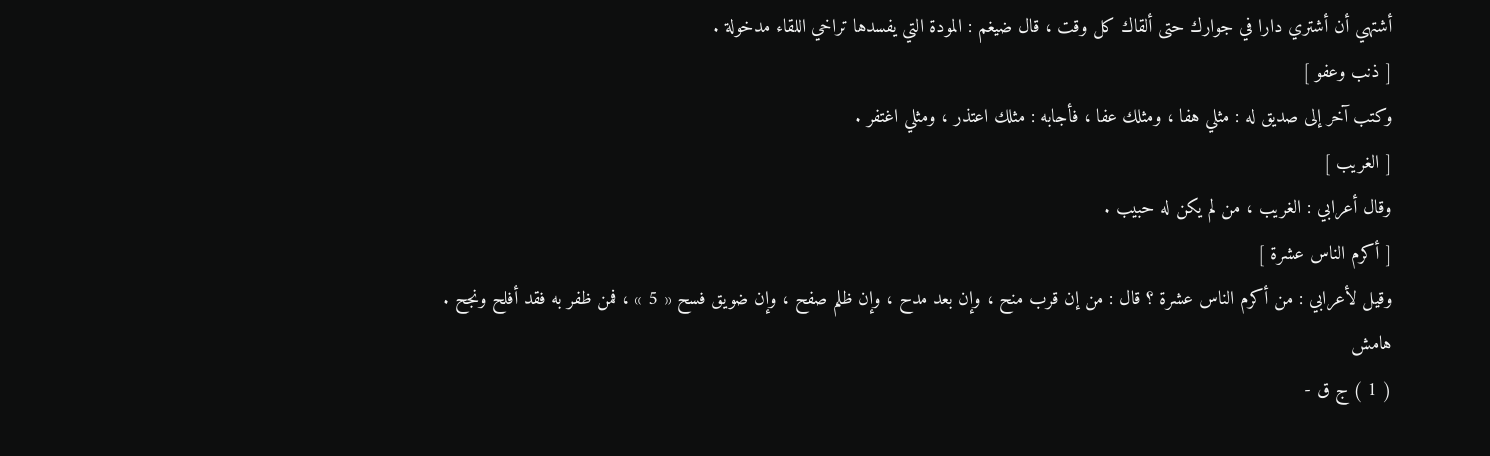أشتهي أن أشتري دارا في جوارك حتى ألقاك كل وقت ، قال ضيغم : المودة التي يفسدها تراخي اللقاء مدخولة .
[ ذنب وعفو ]
وكتب آخر إلى صديق له : مثلي هفا ، ومثلك عفا ، فأجابه : مثلك اعتذر ، ومثلي اغتفر .
[ الغريب ]
وقال أعرابي : الغريب ، من لم يكن له حبيب .
[ أكرم الناس عشرة ]
وقيل لأعرابي : من أكرم الناس عشرة ؟ قال : من إن قرب منح ، وإن بعد مدح ، وإن ظلم صفح ، وإن ضويق فسح « 5 » ، فمن ظفر به فقد أفلح ونجح .
هامش
( 1 ) ج ق -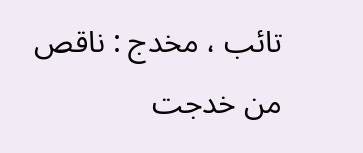تائب ، مخدج : ناقص من خدجت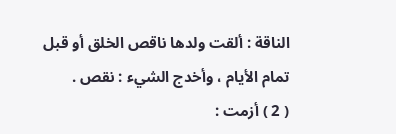الناقة : ألقت ولدها ناقص الخلق أو قبل تمام الأيام ، وأخدج الشيء : نقص .
( 2 ) أزمت :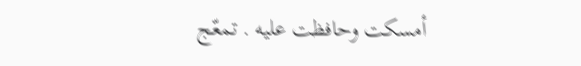أمسكت وحافظت عليه . تمعّج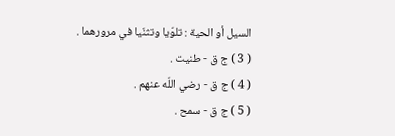السيل أو الحية : تلوّيا وتثنّيا في مرورهما .
( 3 ) ج ق - طنيت .
( 4 ) ج ق - رضي اللّه عنهم .
( 5 ) ج ق - سمح .